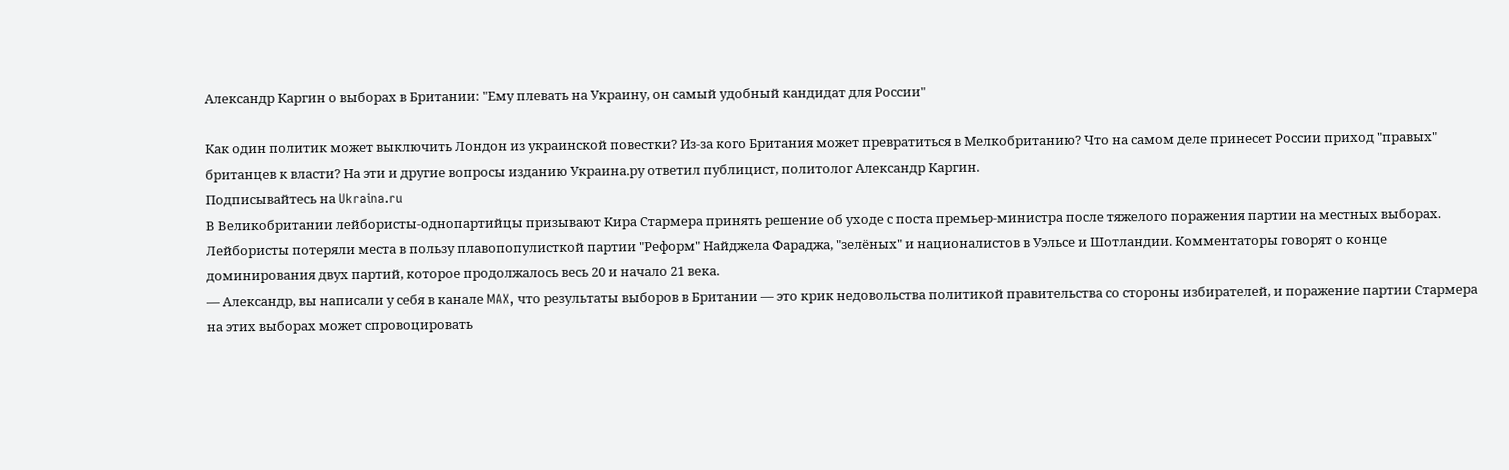Александр Каргин о выборах в Британии: "Ему плевать на Украину, он самый удобный кандидат для России"

Как один политик может выключить Лондон из украинской повестки? Из-за кого Британия может превратиться в Мелкобританию? Что на самом деле принесет России приход "правых" британцев к власти? На эти и другие вопросы изданию Украина.ру ответил публицист, политолог Александр Каргин.
Подписывайтесь на Ukraina.ru
В Великобритании лейбористы-однопартийцы призывают Кира Стармера принять решение об уходе с поста премьер-министра после тяжелого поражения партии на местных выборах. Лейбористы потеряли места в пользу плавопопулисткой партии "Реформ" Найджела Фараджа, "зелёных" и националистов в Уэльсе и Шотландии. Комментаторы говорят о конце доминирования двух партий, которое продолжалось весь 20 и начало 21 века.
— Александр, вы написали у себя в канале MAX, что результаты выборов в Британии — это крик недовольства политикой правительства со стороны избирателей, и поражение партии Стармера на этих выборах может спровоцировать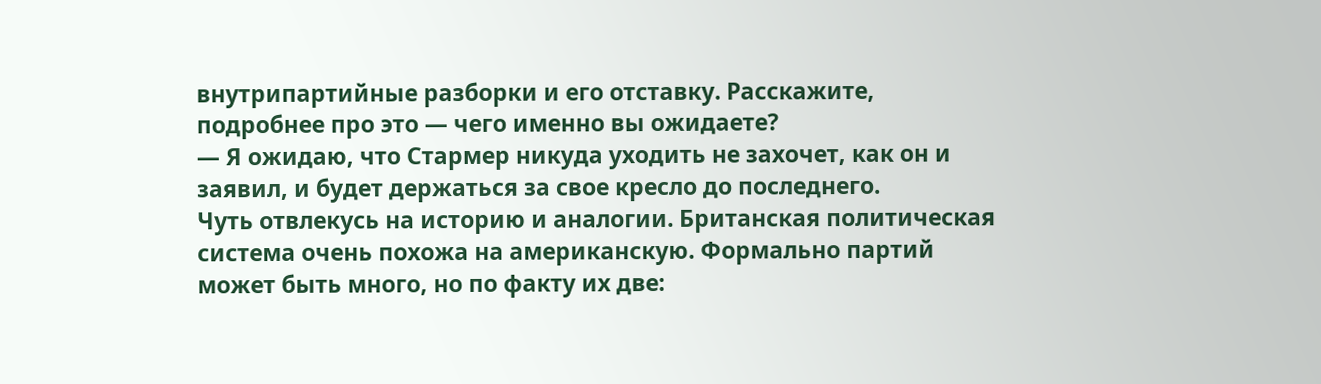внутрипартийные разборки и его отставку. Расскажите, подробнее про это — чего именно вы ожидаете?
— Я ожидаю, что Стармер никуда уходить не захочет, как он и заявил, и будет держаться за свое кресло до последнего.
Чуть отвлекусь на историю и аналогии. Британская политическая система очень похожа на американскую. Формально партий может быть много, но по факту их две: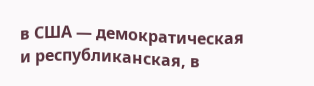в США — демократическая и республиканская, в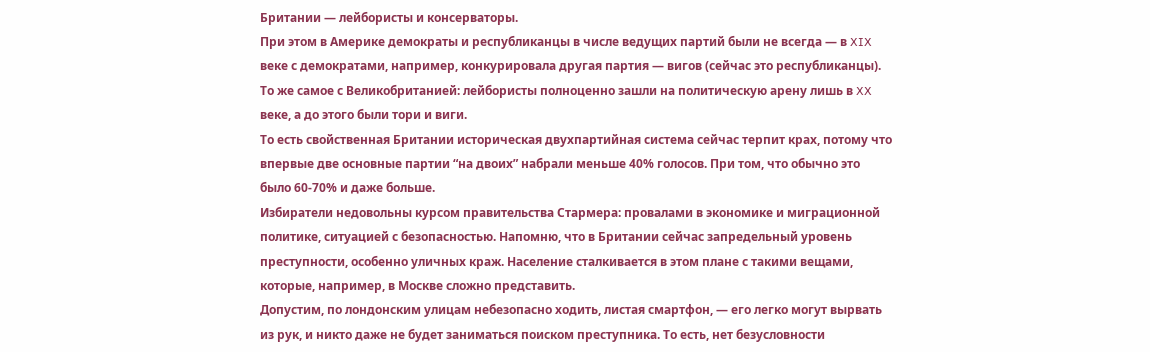Британии — лейбористы и консерваторы.
При этом в Америке демократы и республиканцы в числе ведущих партий были не всегда — в XIX веке с демократами, например, конкурировала другая партия — вигов (сейчас это республиканцы). То же самое с Великобританией: лейбористы полноценно зашли на политическую арену лишь в XX веке, а до этого были тори и виги.
То есть свойственная Британии историческая двухпартийная система сейчас терпит крах, потому что впервые две основные партии “на двоих” набрали меньше 40% голосов. При том, что обычно это было 60-70% и даже больше.
Избиратели недовольны курсом правительства Стармера: провалами в экономике и миграционной политике, ситуацией с безопасностью. Напомню, что в Британии сейчас запредельный уровень преступности, особенно уличных краж. Население сталкивается в этом плане с такими вещами, которые, например, в Москве сложно представить.
Допустим, по лондонским улицам небезопасно ходить, листая смартфон, — его легко могут вырвать из рук, и никто даже не будет заниматься поиском преступника. То есть, нет безусловности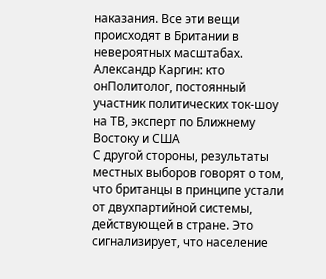наказания. Все эти вещи происходят в Британии в невероятных масштабах.
Александр Каргин: кто онПолитолог, постоянный участник политических ток-шоу на ТВ, эксперт по Ближнему Востоку и США
С другой стороны, результаты местных выборов говорят о том, что британцы в принципе устали от двухпартийной системы, действующей в стране. Это сигнализирует, что население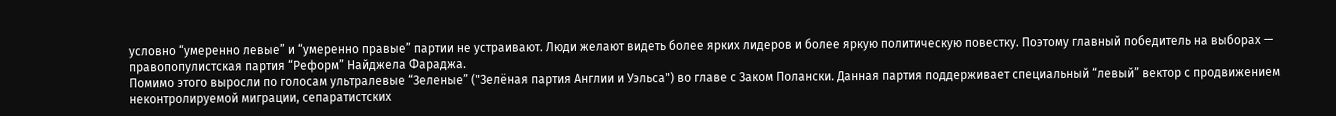условно “умеренно левые” и “умеренно правые” партии не устраивают. Люди желают видеть более ярких лидеров и более яркую политическую повестку. Поэтому главный победитель на выборах — правопопулистская партия “Реформ” Найджела Фараджа.
Помимо этого выросли по голосам ультралевые “Зеленые” ("Зелёная партия Англии и Уэльса") во главе с Заком Полански. Данная партия поддерживает специальный “левый” вектор с продвижением неконтролируемой миграции, сепаратистских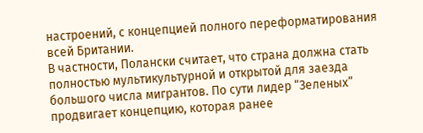настроений, с концепцией полного переформатирования всей Британии.
В частности, Полански считает, что страна должна стать полностью мультикультурной и открытой для заезда большого числа мигрантов. По сути лидер “Зеленых” продвигает концепцию, которая ранее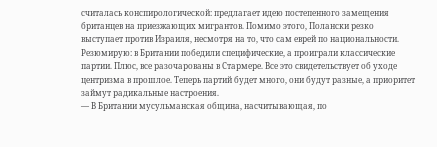считалась конспирологической: предлагает идею постепенного замещения британцев на приезжающих мигрантов. Помимо этого, Полански резко выступает против Израиля, несмотря на то, что сам еврей по национальности.
Резюмирую: в Британии победили специфические, а проиграли классические партии. Плюс, все разочарованы в Стармере. Все это свидетельствует об уходе центризма в прошлое. Теперь партий будет много, они будут разные, а приоритет займут радикальные настроения.
— В Британии мусульманская община, насчитывающая, по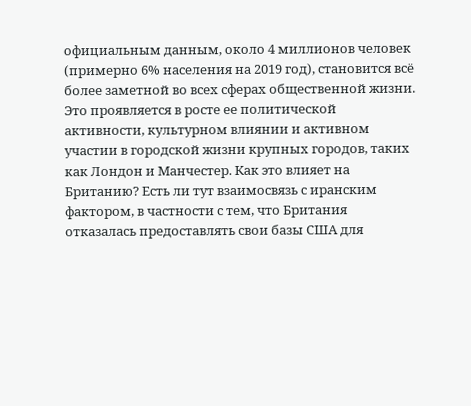официальным данным, около 4 миллионов человек (примерно 6% населения на 2019 год), становится всё более заметной во всех сферах общественной жизни. Это проявляется в росте ее политической активности, культурном влиянии и активном участии в городской жизни крупных городов, таких как Лондон и Манчестер. Как это влияет на Британию? Есть ли тут взаимосвязь с иранским фактором, в частности с тем, что Британия отказалась предоставлять свои базы США для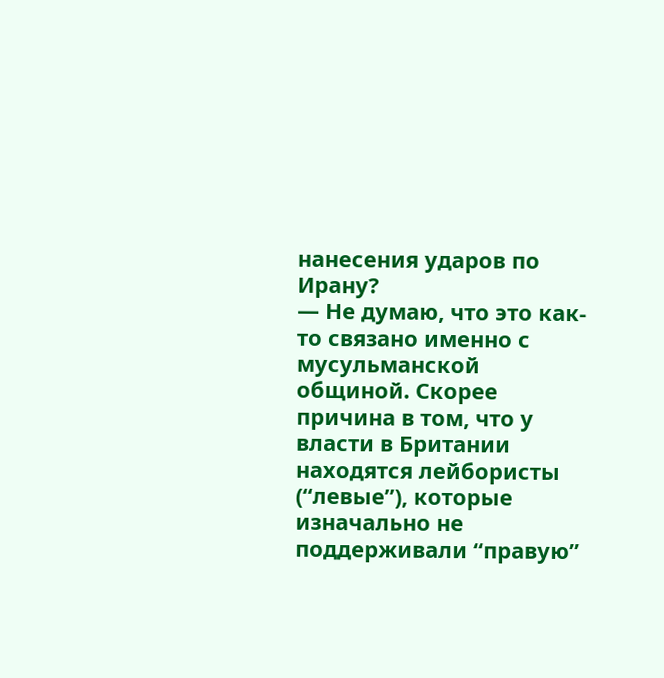нанесения ударов по Ирану?
— Не думаю, что это как-то связано именно с мусульманской общиной. Скорее причина в том, что у власти в Британии находятся лейбористы (“левые”), которые изначально не поддерживали “правую”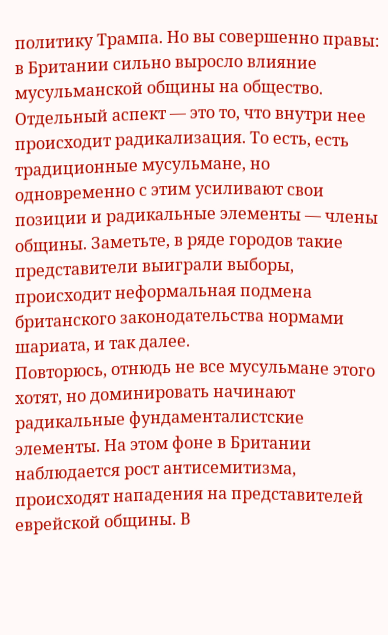политику Трампа. Но вы совершенно правы: в Британии сильно выросло влияние мусульманской общины на общество.
Отдельный аспект — это то, что внутри нее происходит радикализация. То есть, есть традиционные мусульмане, но одновременно с этим усиливают свои позиции и радикальные элементы — члены общины. Заметьте, в ряде городов такие представители выиграли выборы, происходит неформальная подмена британского законодательства нормами шариата, и так далее.
Повторюсь, отнюдь не все мусульмане этого хотят, но доминировать начинают радикальные фундаменталистские элементы. На этом фоне в Британии наблюдается рост антисемитизма, происходят нападения на представителей еврейской общины. В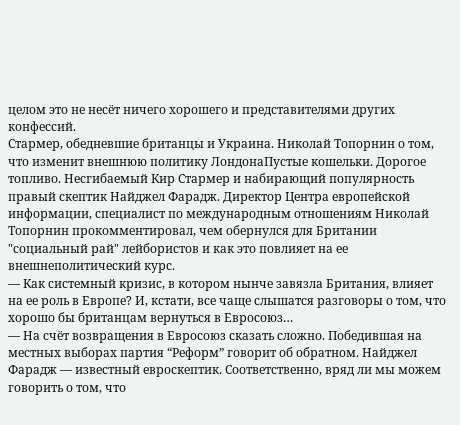целом это не несёт ничего хорошего и представителями других конфессий.
Стармер, обедневшие британцы и Украина. Николай Топорнин о том, что изменит внешнюю политику ЛондонаПустые кошельки. Дорогое топливо. Несгибаемый Кир Стармер и набирающий популярность правый скептик Найджел Фарадж. Директор Центра европейской информации, специалист по международным отношениям Николай Топорнин прокомментировал, чем обернулся для Британии "социальный рай" лейбористов и как это повлияет на ее внешнеполитический курс.
— Как системный кризис, в котором нынче завязла Британия, влияет на ее роль в Европе? И, кстати, все чаще слышатся разговоры о том, что хорошо бы британцам вернуться в Евросоюз…
— На счёт возвращения в Евросоюз сказать сложно. Победившая на местных выборах партия “Реформ” говорит об обратном. Найджел Фарадж — известный евроскептик. Соответственно, вряд ли мы можем говорить о том, что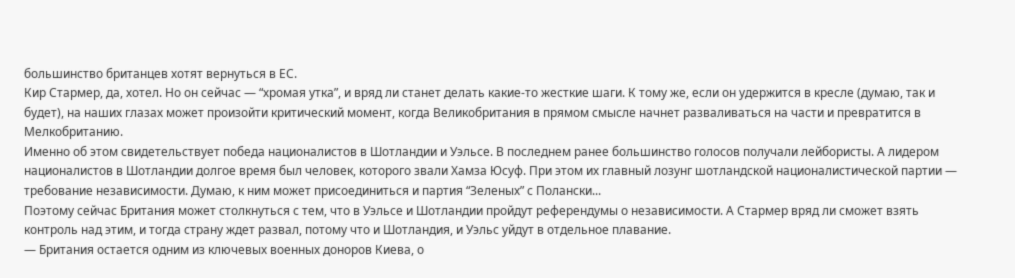большинство британцев хотят вернуться в ЕС.
Кир Стармер, да, хотел. Но он сейчас — “хромая утка”, и вряд ли станет делать какие-то жесткие шаги. К тому же, если он удержится в кресле (думаю, так и будет), на наших глазах может произойти критический момент, когда Великобритания в прямом смысле начнет разваливаться на части и превратится в Мелкобританию.
Именно об этом свидетельствует победа националистов в Шотландии и Уэльсе. В последнем ранее большинство голосов получали лейбористы. А лидером националистов в Шотландии долгое время был человек, которого звали Хамза Юсуф. При этом их главный лозунг шотландской националистической партии — требование независимости. Думаю, к ним может присоединиться и партия “Зеленых” с Полански...
Поэтому сейчас Британия может столкнуться с тем, что в Уэльсе и Шотландии пройдут референдумы о независимости. А Стармер вряд ли сможет взять контроль над этим, и тогда страну ждет развал, потому что и Шотландия, и Уэльс уйдут в отдельное плавание.
— Британия остается одним из ключевых военных доноров Киева, о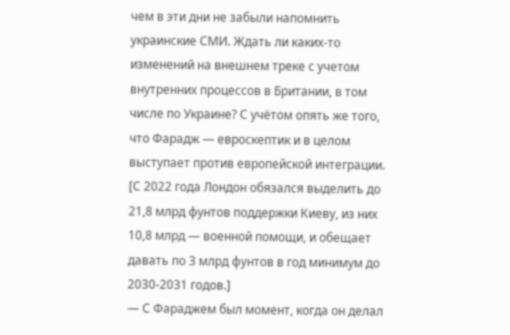чем в эти дни не забыли напомнить украинские СМИ. Ждать ли каких-то изменений на внешнем треке с учетом внутренних процессов в Британии, в том числе по Украине? С учётом опять же того, что Фарадж — евроскептик и в целом выступает против европейской интеграции.
[С 2022 года Лондон обязался выделить до 21,8 млрд фунтов поддержки Киеву, из них 10,8 млрд — военной помощи, и обещает давать по 3 млрд фунтов в год минимум до 2030-2031 годов.]
— С Фараджем был момент, когда он делал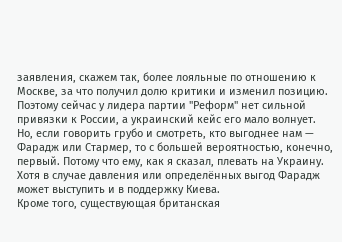заявления, скажем так, более лояльные по отношению к Москве, за что получил долю критики и изменил позицию. Поэтому сейчас у лидера партии "Реформ" нет сильной привязки к России, а украинский кейс его мало волнует.
Но, если говорить грубо и смотреть, кто выгоднее нам — Фарадж или Стармер, то с большей вероятностью, конечно, первый. Потому что ему, как я сказал, плевать на Украину. Хотя в случае давления или определённых выгод Фарадж может выступить и в поддержку Киева.
Кроме того, существующая британская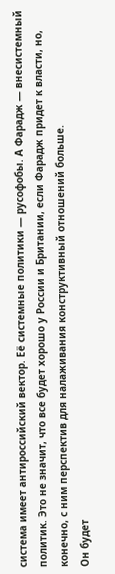система имеет антироссийский вектор. Её системные политики — русофобы. А Фарадж — внесистемный политик. Это не значит, что все будет хорошо у России и Британии, если Фарадж придет к власти, но, конечно, с ним перспектив для налаживания конструктивный отношений больше.
Он будет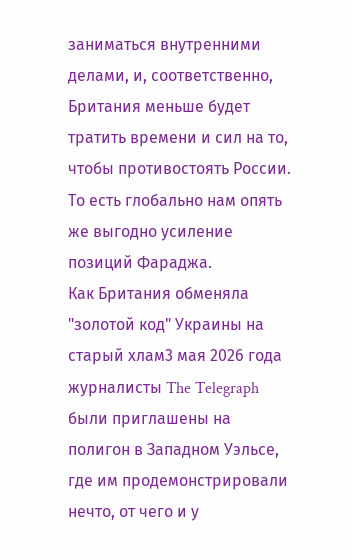заниматься внутренними делами, и, соответственно, Британия меньше будет тратить времени и сил на то, чтобы противостоять России. То есть глобально нам опять же выгодно усиление позиций Фараджа.
Как Британия обменяла "золотой код" Украины на старый хлам3 мая 2026 года журналисты The Telegraph были приглашены на полигон в Западном Уэльсе, где им продемонстрировали нечто, от чего и у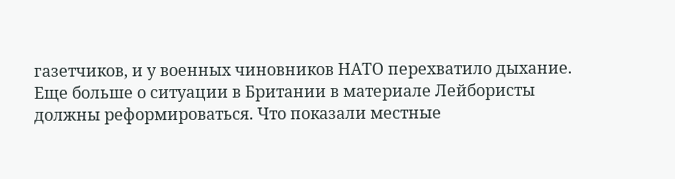газетчиков, и у военных чиновников НАТО перехватило дыхание.
Еще больше о ситуации в Британии в материале Лейбористы должны реформироваться. Что показали местные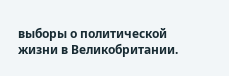выборы о политической жизни в Великобритании.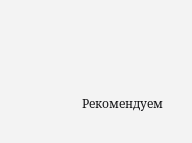Рекомендуем